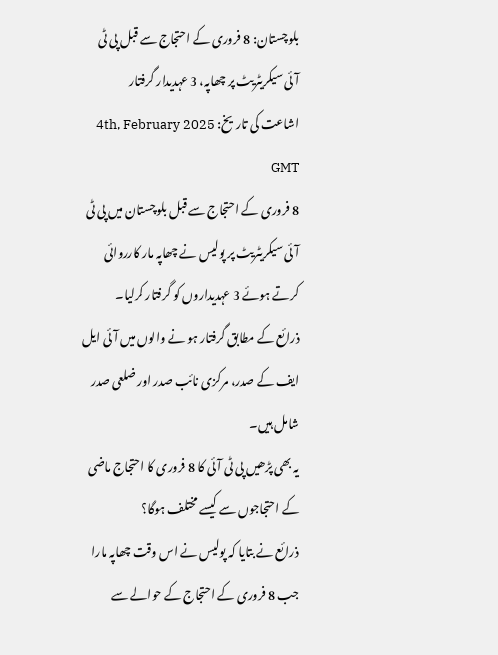بلوچستان: 8 فروری کے احتجاج سے قبل پی ٹی آئی سیکریٹریٹ پر چھاپہ، 3 عہدیدار گرفتار
اشاعت کی تاریخ: 4th, February 2025 GMT
8 فروری کے احتجاج سے قبل بلوچستان میں پی ٹی آئی سیکریٹریٹ پر پولیس نے چھاپہ مار کارروائی کرتے ہوئے 3 عہدیداروں کو گرفتار کرلیا۔
ذرائع کے مطابق گرفتار ہو نے والوں میں آئی ایل ایف کے صدر، مرکزی نائب صدر اور ضلعی صدر شامل ہیں۔
یہ بھی پڑھیں پی ٹی آئی کا 8 فروری کا احتجاج ماضی کے احتجاجوں سے کیسے مختلف ہوگا؟
ذرائع نے بتایا کہ پولیس نے اس وقت چھاپہ مارا جب 8 فروری کے احتجاج کے حوالے سے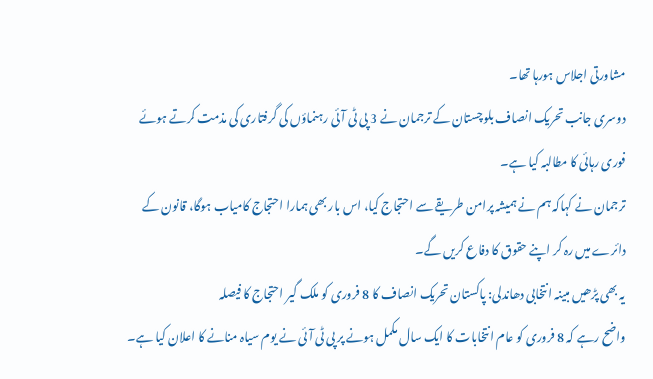مشاورتی اجلاس ہورہا تھا۔
دوسری جانب تحریک انصاف بلوچستان کے ترجمان نے 3 پی ٹی آئی رہنماؤں کی گرفتاری کی مذمت کرتے ہوئے فوری رہائی کا مطالبہ کیا ہے۔
ترجمان نے کہاکہ ہم نے ہمیشہ پرامن طریقے سے احتجاج کیا، اس بار بھی ہمارا احتجاج کامیاب ہوگا، قانون کے دائرے میں رہ کر اپنے حقوق کا دفاع کریں گے۔
یہ بھی پڑھیں مبینہ انتخابی دھاندلی: پاکستان تحریک انصاف کا 8 فروری کو ملک گیر احتجاج کا فیصلہ
واضح رہے کہ 8 فروری کو عام انتخابات کا ایک سال مکمل ہونے پر پی ٹی آئی نے یوم سیاہ منانے کا اعلان کیا ہے۔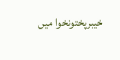خیبرپختونخوا میں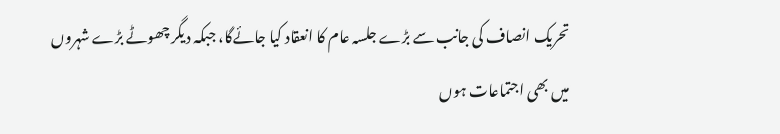تحریک انصاف کی جانب سے بڑے جلسہ عام کا انعقاد کیا جائےگا، جبکہ دیگر چھوٹے بڑے شہروں میں بھی اجتماعات ہوں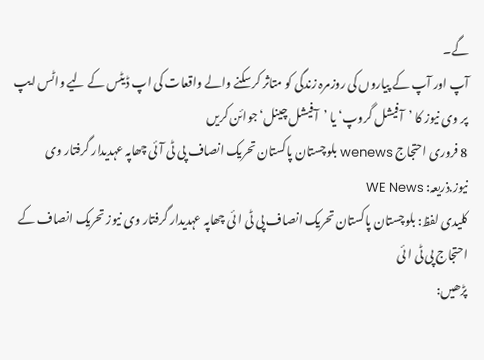گے۔
آپ اور آپ کے پیاروں کی روزمرہ زندگی کو متاثر کرسکنے والے واقعات کی اپ ڈیٹس کے لیے واٹس ایپ پر وی نیوز کا ’آفیشل گروپ‘ یا ’آفیشل چینل‘ جوائن کریں
8 فروری احتجاج wenews بلوچستان پاکستان تحریک انصاف پی ٹی آئی چھاپہ عہدیدار گرفتار وی نیوز.ذریعہ: WE News
کلیدی لفظ: بلوچستان پاکستان تحریک انصاف پی ٹی ا ئی چھاپہ عہدیدار گرفتار وی نیوز تحریک انصاف کے احتجاج پی ٹی ا ئی
پڑھیں: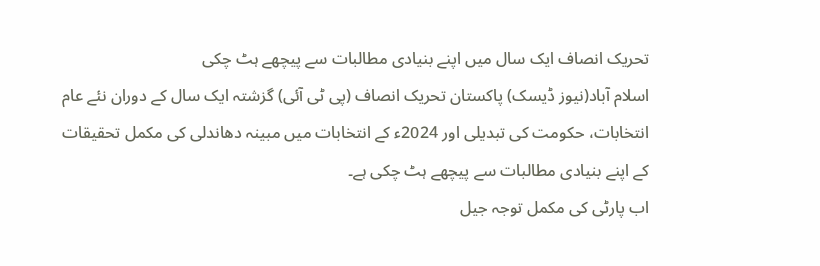تحریک انصاف ایک سال میں اپنے بنیادی مطالبات سے پیچھے ہٹ چکی
اسلام آباد(نیوز ڈیسک) پاکستان تحریک انصاف (پی ٹی آئی) گزشتہ ایک سال کے دوران نئے عام انتخابات، حکومت کی تبدیلی اور 2024ء کے انتخابات میں مبینہ دھاندلی کی مکمل تحقیقات کے اپنے بنیادی مطالبات سے پیچھے ہٹ چکی ہے۔
اب پارٹی کی مکمل توجہ جیل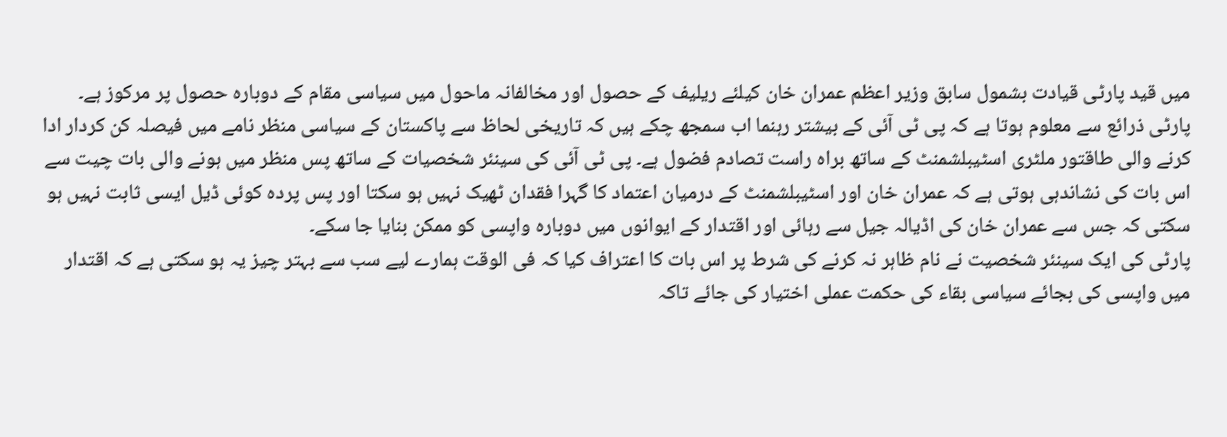میں قید پارٹی قیادت بشمول سابق وزیر اعظم عمران خان کیلئے ریلیف کے حصول اور مخالفانہ ماحول میں سیاسی مقام کے دوبارہ حصول پر مرکوز ہے۔
پارٹی ذرائع سے معلوم ہوتا ہے کہ پی ٹی آئی کے بیشتر رہنما اب سمجھ چکے ہیں کہ تاریخی لحاظ سے پاکستان کے سیاسی منظر نامے میں فیصلہ کن کردار ادا کرنے والی طاقتور ملٹری اسٹیبلشمنٹ کے ساتھ براہ راست تصادم فضول ہے۔ پی ٹی آئی کی سینئر شخصیات کے ساتھ پس منظر میں ہونے والی بات چیت سے اس بات کی نشاندہی ہوتی ہے کہ عمران خان اور اسٹیبلشمنٹ کے درمیان اعتماد کا گہرا فقدان ٹھیک نہیں ہو سکتا اور پس پردہ کوئی ڈیل ایسی ثابت نہیں ہو سکتی کہ جس سے عمران خان کی اڈیالہ جیل سے رہائی اور اقتدار کے ایوانوں میں دوبارہ واپسی کو ممکن بنایا جا سکے۔
پارٹی کی ایک سینئر شخصیت نے نام ظاہر نہ کرنے کی شرط پر اس بات کا اعتراف کیا کہ فی الوقت ہمارے لیے سب سے بہتر چیز یہ ہو سکتی ہے کہ اقتدار میں واپسی کی بجائے سیاسی بقاء کی حکمت عملی اختیار کی جائے تاکہ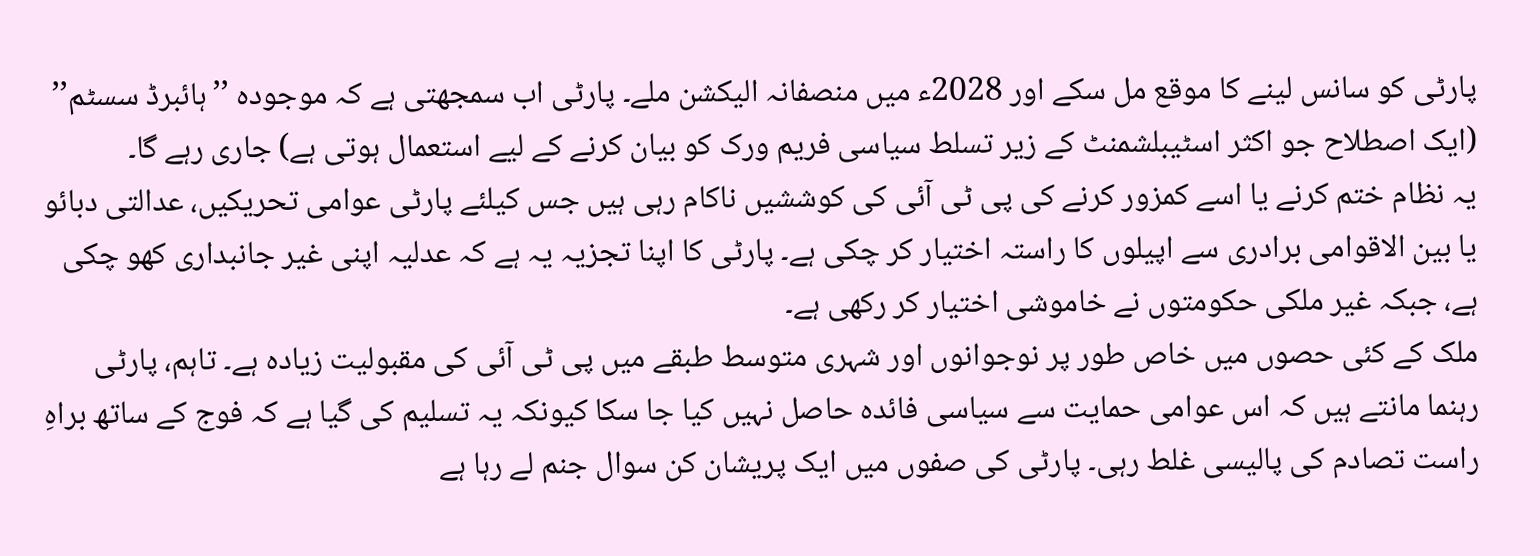پارٹی کو سانس لینے کا موقع مل سکے اور 2028ء میں منصفانہ الیکشن ملے۔ پارٹی اب سمجھتی ہے کہ موجودہ ’’ہائبرڈ سسٹم’’ (ایک اصطلاح جو اکثر اسٹیبلشمنٹ کے زیر تسلط سیاسی فریم ورک کو بیان کرنے کے لیے استعمال ہوتی ہے) جاری رہے گا۔
یہ نظام ختم کرنے یا اسے کمزور کرنے کی پی ٹی آئی کی کوششیں ناکام رہی ہیں جس کیلئے پارٹی عوامی تحریکیں، عدالتی دبائو یا بین الاقوامی برادری سے اپیلوں کا راستہ اختیار کر چکی ہے۔ پارٹی کا اپنا تجزیہ یہ ہے کہ عدلیہ اپنی غیر جانبداری کھو چکی ہے، جبکہ غیر ملکی حکومتوں نے خاموشی اختیار کر رکھی ہے۔
ملک کے کئی حصوں میں خاص طور پر نوجوانوں اور شہری متوسط طبقے میں پی ٹی آئی کی مقبولیت زیادہ ہے۔ تاہم، پارٹی رہنما مانتے ہیں کہ اس عوامی حمایت سے سیاسی فائدہ حاصل نہیں کیا جا سکا کیونکہ یہ تسلیم کی گیا ہے کہ فوج کے ساتھ براہِ راست تصادم کی پالیسی غلط رہی۔ پارٹی کی صفوں میں ایک پریشان کن سوال جنم لے رہا ہے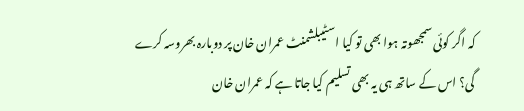کہ اگر کوئی سمجھوتہ ہوا بھی تو کیا اسٹیبلشمنٹ عمران خان پر دوبارہ بھروسہ کرے گی؟ اس کے ساتھ ہی یہ بھی تسلیم کیا جاتا ہے کہ عمران خان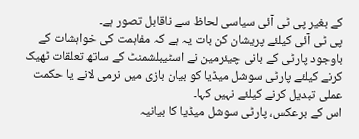کے بغیر پی ٹی آئی سیاسی لحاظ سے ناقابل تصور ہے۔
پی ٹی آئی کیلئے پریشان کن بات یہ ہے کہ مفاہمت کی خواہشات کے باوجود پارٹی کے بانی چیئرمین نے اسٹیبلشمنٹ کے ساتھ تعلقات ٹھیک کرنے کیلئے پارٹی سوشل میڈیا کو بیان بازی میں نرمی لانے یا حکمت عملی تبدیل کرنے کیلئے نہیں کہا۔
اس کے برعکس، پارٹی سوشل میڈیا کا بیانیہ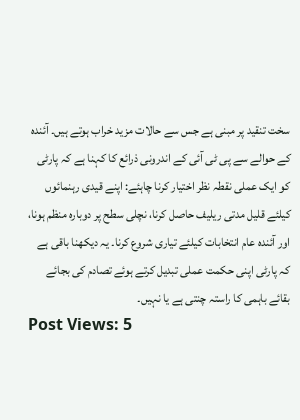سخت تنقید پر مبنی ہے جس سے حالات مزید خراب ہوتے ہیں۔ آئندہ کے حوالے سے پی ٹی آئی کے اندرونی ذرائع کا کہنا ہے کہ پارٹی کو ایک عملی نقطہ نظر اختیار کرنا چاہئے: اپنے قیدی رہنمائوں کیلئے قلیل مدتی ریلیف حاصل کرنا، نچلی سطح پر دوبارہ منظم ہونا، اور آئندہ عام انتخابات کیلئے تیاری شروع کرنا۔ یہ دیکھنا باقی ہے کہ پارٹی اپنی حکمت عملی تبدیل کرتے ہوئے تصادم کی بجائے بقائے باہمی کا راستہ چنتی ہے یا نہیں۔
Post Views: 5